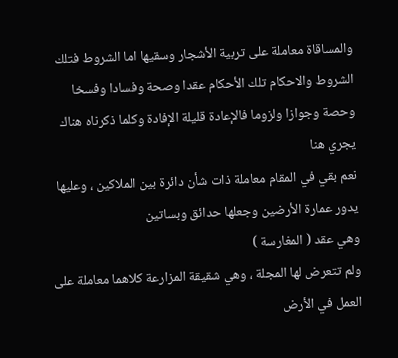والمساقاة معاملة على تربية الأشجار وسقيها اما الشروط فتلك الشروط والاحكام تلك الأحكام عقدا وصحة وفسادا وفسخا وحصة وجوازا ولزوما فالإعادة قليلة الإفادة وكلما ذكرناه هناك يجري هنا
نعم بقي في المقام معاملة ذات شأن دائرة بين الملاكين ، وعليها يدور عمارة الأرضين وجعلها حدائق وبساتين
وهي عقد ( المغارسة )
ولم تتعرض لها المجلة ، وهي شقيقة المزارعة كلاهما معاملة على العمل في الأرض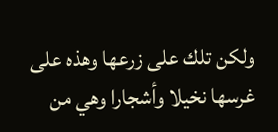ولكن تلك على زرعها وهذه على غرسها نخيلا وأشجارا وهي من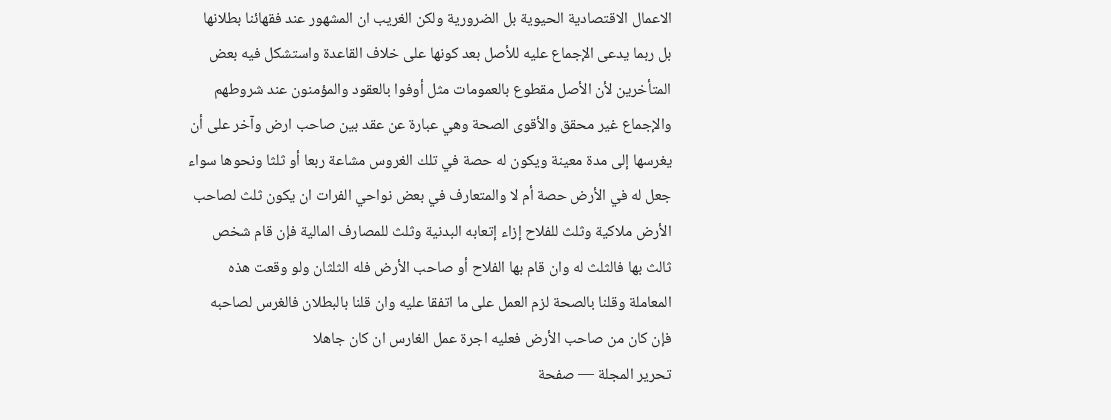الاعمال الاقتصادية الحيوية بل الضرورية ولكن الغريب ان المشهور عند فقهائنا بطلانها بل ربما يدعى الإجماع عليه للأصل بعد كونها على خلاف القاعدة واستشكل فيه بعض المتأخرين لأن الأصل مقطوع بالعمومات مثل أوفوا بالعقود والمؤمنون عند شروطهم والإجماع غير محقق والأقوى الصحة وهي عبارة عن عقد بين صاحب ارض وآخر على أن يغرسها إلى مدة معينة ويكون له حصة في تلك الغروس مشاعة ربعا أو ثلثا ونحوها سواء جعل له في الأرض حصة أم لا والمتعارف في بعض نواحي الفرات ان يكون ثلث لصاحب الأرض ملاكية وثلث للفلاح إزاء إتعابه البدنية وثلث للمصارف المالية فإن قام شخص ثالث بها فالثلث له وان قام بها الفلاح أو صاحب الأرض فله الثلثان ولو وقعت هذه المعاملة وقلنا بالصحة لزم العمل على ما اتفقا عليه وان قلنا بالبطلان فالغرس لصاحبه فإن كان من صاحب الأرض فعليه اجرة عمل الغارس ان كان جاهلا
تحرير المجلة — صفحة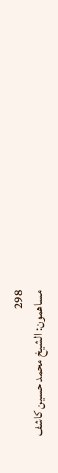298
مساهمون: الشيخ محمد حسين كاشف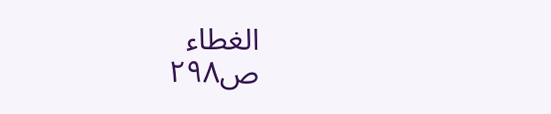الغطاء
ص٢٩٨